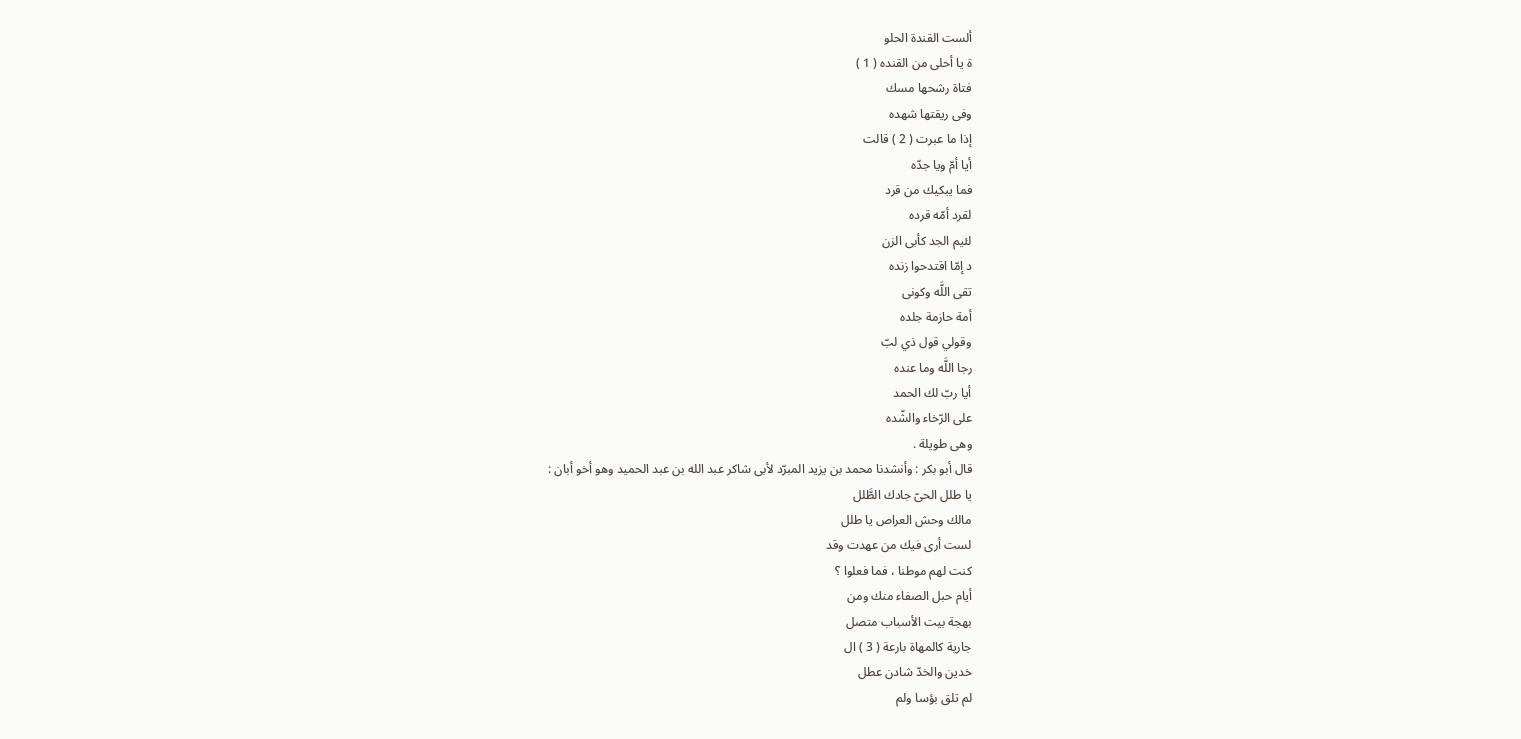ألست القندة الحلو
ة يا أحلى من القنده ( 1 )
فتاة رشحها مسك
وفى ريقتها شهده
إذا ما عبرت ( 2 ) قالت
أيا أمّ ويا جدّه
فما يبكيك من قرد
لقرد أمّه قرده
لئيم الجد كأبى الزن
د إمّا اقتدحوا زنده
تقى اللَّه وكونى
أمة حازمة جلده
وقولي قول ذي لبّ
رجا اللَّه وما عنده
أيا ربّ لك الحمد
على الرّخاء والشّده
وهى طويلة .
قال أبو بكر : وأنشدنا محمد بن يزيد المبرّد لأبى شاكر عبد الله بن عبد الحميد وهو أخو أبان :
يا طلل الحىّ جادك الطَّلل
مالك وحش العراص يا طلل
لست أرى فيك من عهدت وقد
كنت لهم موطنا ، فما فعلوا ؟
أيام حبل الصفاء منك ومن
بهجة بيت الأسباب متصل
جارية كالمهاة بارعة ( 3 ) ال
خدين والخدّ شادن عطل
لم تلق بؤسا ولم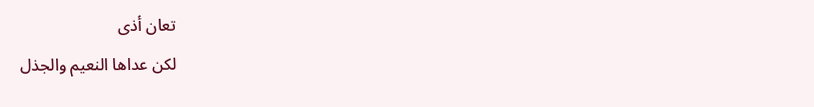تعان أذى
لكن عداها النعيم والجذل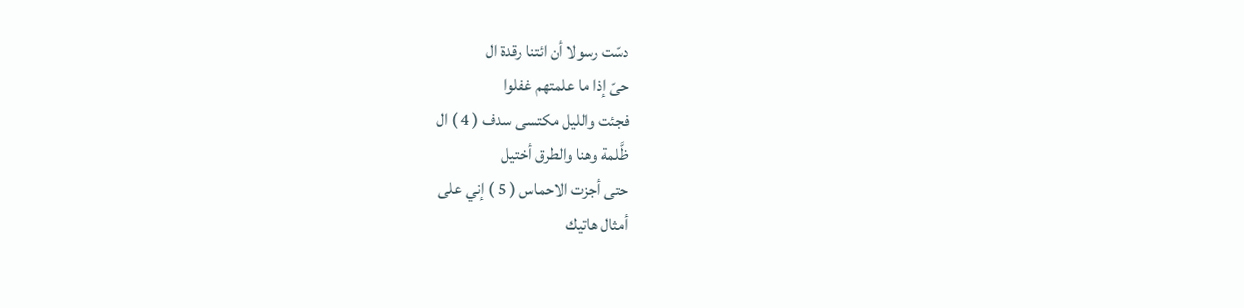دسّت رسولا أن ائتنا رقدة ال
حىّ إذا ما علمتهم غفلوا
فجئت والليل مكتسى سدف ( 4 ) ال
ظَّلمة وهنا والطرق أختيل
حتى أجزت الاحماس ( 5 ) إني على
أمثال هاتيك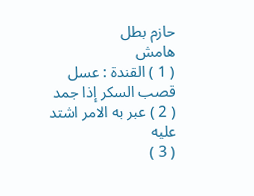حازم بطل
هامش
( 1 ) القندة : عسل قصب السكر إذا جمد
( 2 ) عبر به الامر اشتد عليه
( 3 )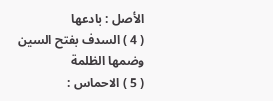الأصل : بادعها
( 4 ) السدف بفتح السين وضمها الظلمة
( 5 ) الاحماس :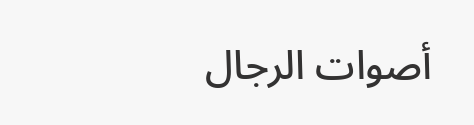أصوات الرجال